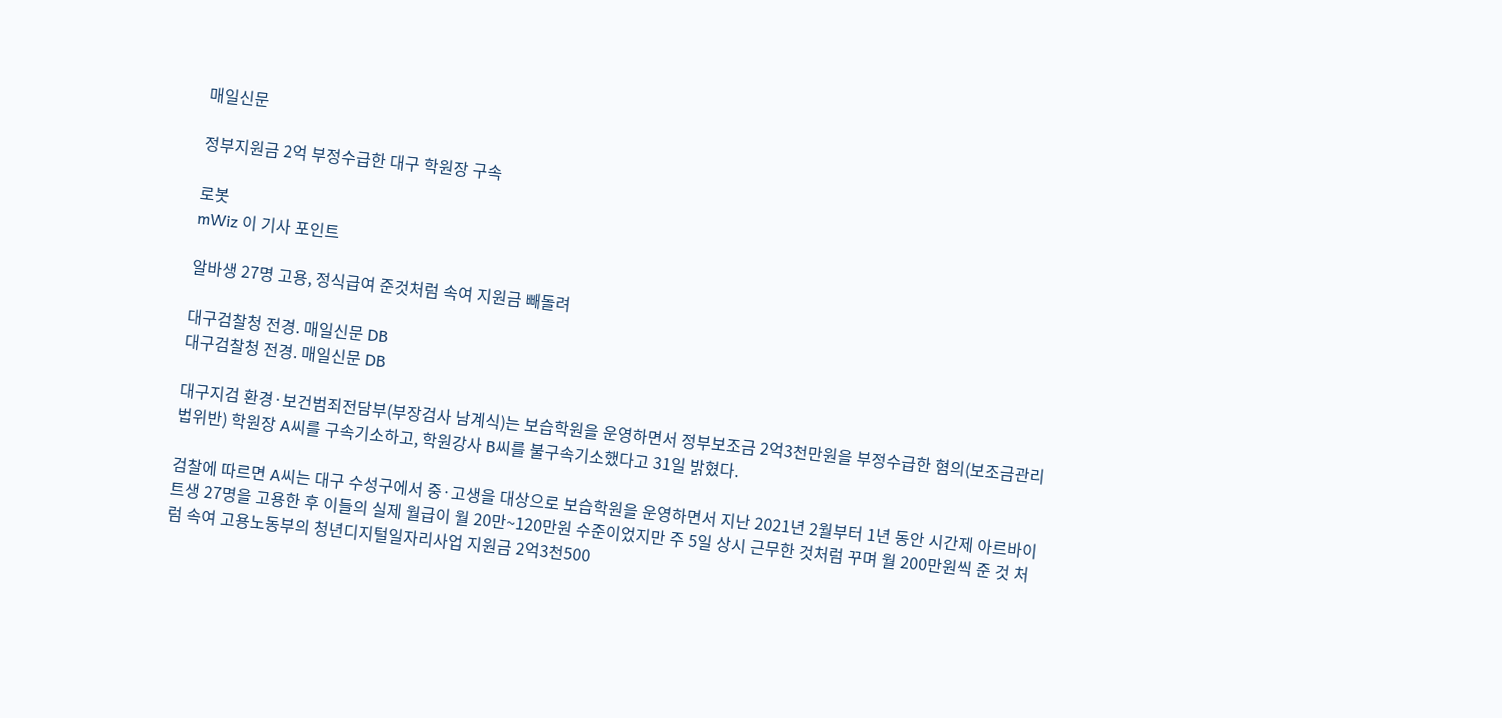매일신문

정부지원금 2억 부정수급한 대구 학원장 구속

로봇
mWiz 이 기사 포인트

알바생 27명 고용, 정식급여 준것처럼 속여 지원금 빼돌려

대구검찰청 전경. 매일신문 DB
대구검찰청 전경. 매일신문 DB

대구지검 환경·보건범죄전담부(부장검사 남계식)는 보습학원을 운영하면서 정부보조금 2억3천만원을 부정수급한 혐의(보조금관리법위반) 학원장 A씨를 구속기소하고, 학원강사 B씨를 불구속기소했다고 31일 밝혔다.

검찰에 따르면 A씨는 대구 수성구에서 중·고생을 대상으로 보습학원을 운영하면서 지난 2021년 2월부터 1년 동안 시간제 아르바이트생 27명을 고용한 후 이들의 실제 월급이 월 20만~120만원 수준이었지만 주 5일 상시 근무한 것처럼 꾸며 월 200만원씩 준 것 처럼 속여 고용노동부의 청년디지털일자리사업 지원금 2억3천500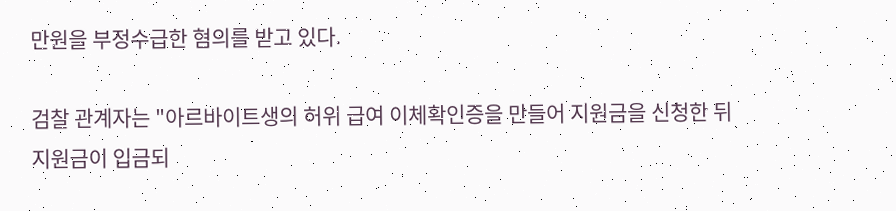만원을 부정수급한 혐의를 받고 있다.

검찰 관계자는 "아르바이트생의 허위 급여 이체확인증을 만들어 지원금을 신청한 뒤 지원금이 입금되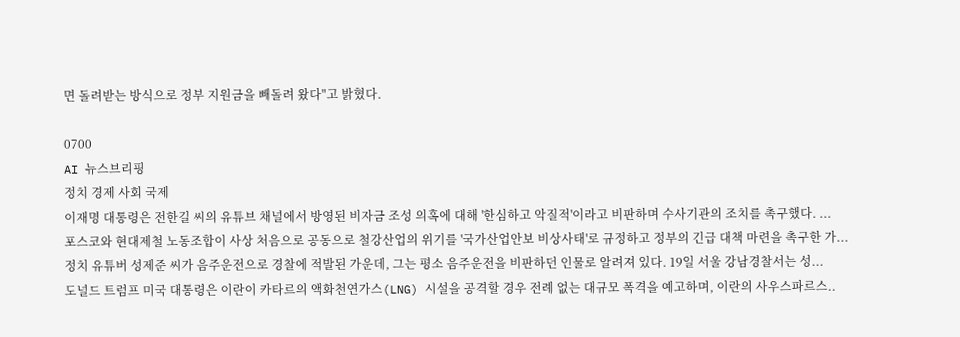면 돌려받는 방식으로 정부 지원금을 빼돌려 왔다"고 밝혔다.

0700
AI 뉴스브리핑
정치 경제 사회 국제
이재명 대통령은 전한길 씨의 유튜브 채널에서 방영된 비자금 조성 의혹에 대해 '한심하고 악질적'이라고 비판하며 수사기관의 조치를 촉구했다. ...
포스코와 현대제철 노동조합이 사상 처음으로 공동으로 철강산업의 위기를 '국가산업안보 비상사태'로 규정하고 정부의 긴급 대책 마련을 촉구한 가...
정치 유튜버 성제준 씨가 음주운전으로 경찰에 적발된 가운데, 그는 평소 음주운전을 비판하던 인물로 알려져 있다. 19일 서울 강남경찰서는 성...
도널드 트럼프 미국 대통령은 이란이 카타르의 액화천연가스(LNG) 시설을 공격할 경우 전례 없는 대규모 폭격을 예고하며, 이란의 사우스파르스..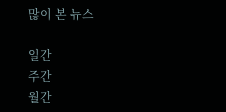많이 본 뉴스

일간
주간
월간